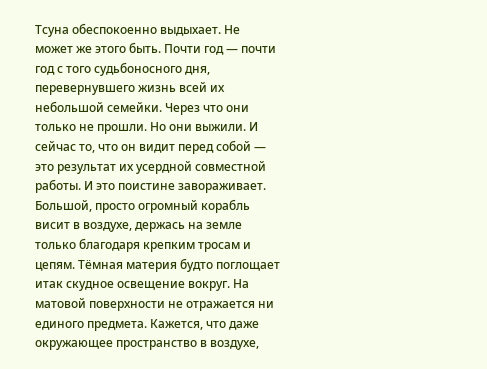Тсуна обеспокоенно выдыхает. Не может же этого быть. Почти год — почти год с того судьбоносного дня, перевернувшего жизнь всей их небольшой семейки. Через что они только не прошли. Но они выжили. И сейчас то, что он видит перед собой — это результат их усердной совместной работы. И это поистине завораживает. Большой, просто огромный корабль висит в воздухе, держась на земле только благодаря крепким тросам и цепям. Тёмная материя будто поглощает итак скудное освещение вокруг. На матовой поверхности не отражается ни единого предмета. Кажется, что даже окружающее пространство в воздухе,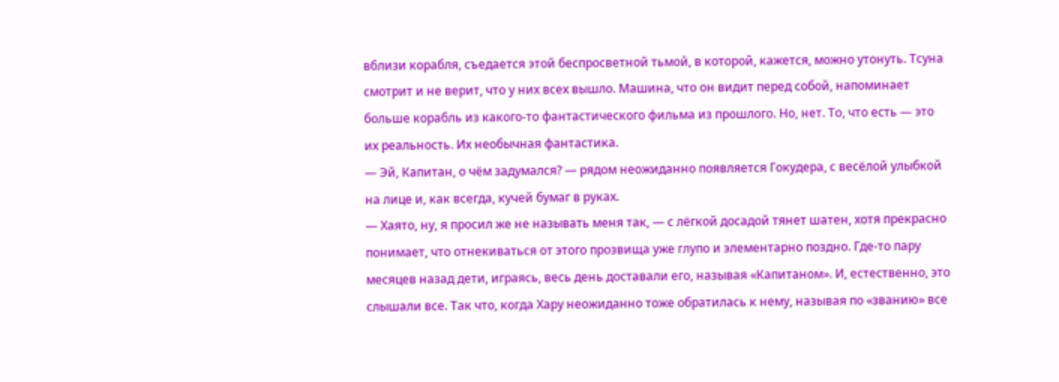вблизи корабля, съедается этой беспросветной тьмой, в которой, кажется, можно утонуть. Тсуна смотрит и не верит, что у них всех вышло. Машина, что он видит перед собой, напоминает больше корабль из какого-то фантастического фильма из прошлого. Но, нет. То, что есть — это их реальность. Их необычная фантастика.
— Эй, Капитан, о чём задумался? — рядом неожиданно появляется Гокудера, с весёлой улыбкой на лице и, как всегда, кучей бумаг в руках.
— Хаято, ну, я просил же не называть меня так, — с лёгкой досадой тянет шатен, хотя прекрасно понимает, что отнекиваться от этого прозвища уже глупо и элементарно поздно. Где-то пару месяцев назад дети, играясь, весь день доставали его, называя «Капитаном». И, естественно, это слышали все. Так что, когда Хару неожиданно тоже обратилась к нему, называя по «званию» все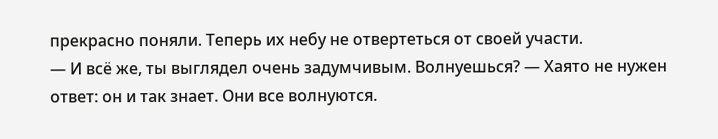прекрасно поняли. Теперь их небу не отвертеться от своей участи.
— И всё же, ты выглядел очень задумчивым. Волнуешься? — Хаято не нужен ответ: он и так знает. Они все волнуются.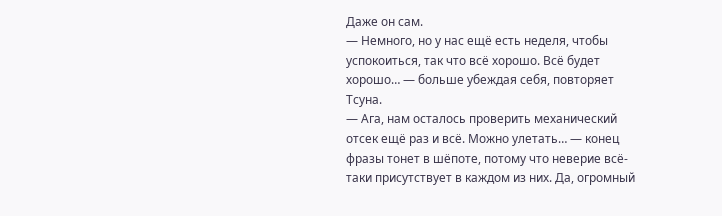Даже он сам.
— Немного, но у нас ещё есть неделя, чтобы успокоиться, так что всё хорошо. Всё будет хорошо… — больше убеждая себя, повторяет Тсуна.
— Ага, нам осталось проверить механический отсек ещё раз и всё. Можно улетать… — конец фразы тонет в шёпоте, потому что неверие всё-таки присутствует в каждом из них. Да, огромный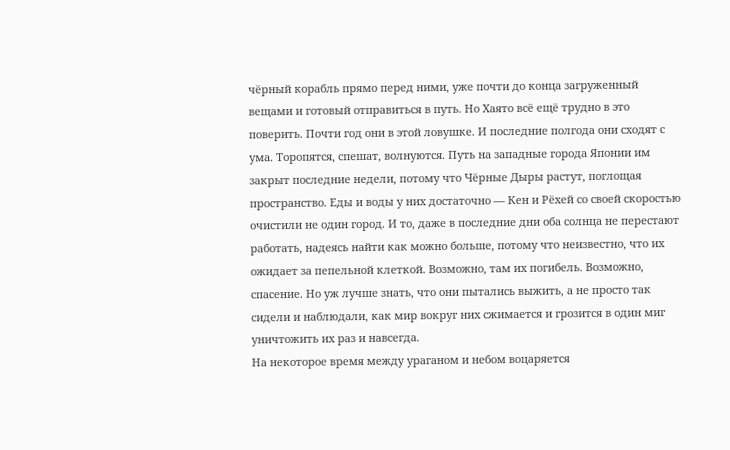чёрный корабль прямо перед ними, уже почти до конца загруженный вещами и готовый отправиться в путь. Но Хаято всё ещё трудно в это поверить. Почти год они в этой ловушке. И последние полгода они сходят с ума. Торопятся, спешат, волнуются. Путь на западные города Японии им закрыт последние недели, потому что Чёрные Дыры растут, поглощая пространство. Еды и воды у них достаточно — Кен и Рёхей со своей скоростью очистили не один город. И то, даже в последние дни оба солнца не перестают работать, надеясь найти как можно больше, потому что неизвестно, что их ожидает за пепельной клеткой. Возможно, там их погибель. Возможно, спасение. Но уж лучше знать, что они пытались выжить, а не просто так сидели и наблюдали, как мир вокруг них сжимается и грозится в один миг уничтожить их раз и навсегда.
На некоторое время между ураганом и небом воцаряется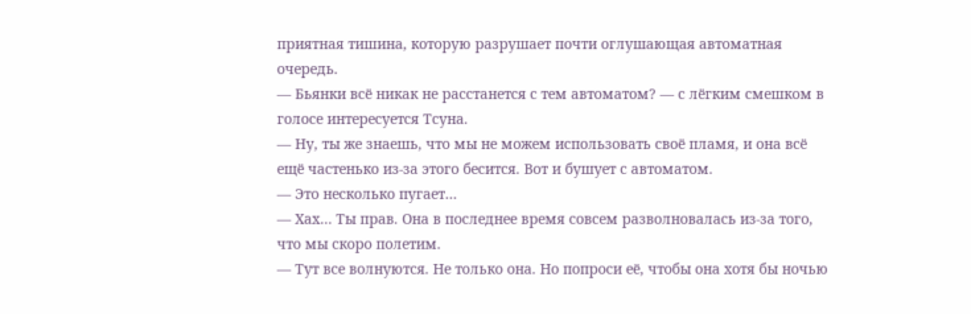приятная тишина, которую разрушает почти оглушающая автоматная очередь.
— Бьянки всё никак не расстанется с тем автоматом? — с лёгким смешком в голосе интересуется Тсуна.
— Ну, ты же знаешь, что мы не можем использовать своё пламя, и она всё ещё частенько из-за этого бесится. Вот и бушует с автоматом.
— Это несколько пугает…
— Хах… Ты прав. Она в последнее время совсем разволновалась из-за того, что мы скоро полетим.
— Тут все волнуются. Не только она. Но попроси её, чтобы она хотя бы ночью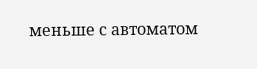меньше с автоматом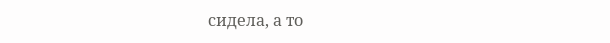сидела, а то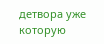детвора уже которую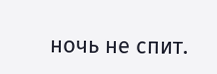ночь не спит.